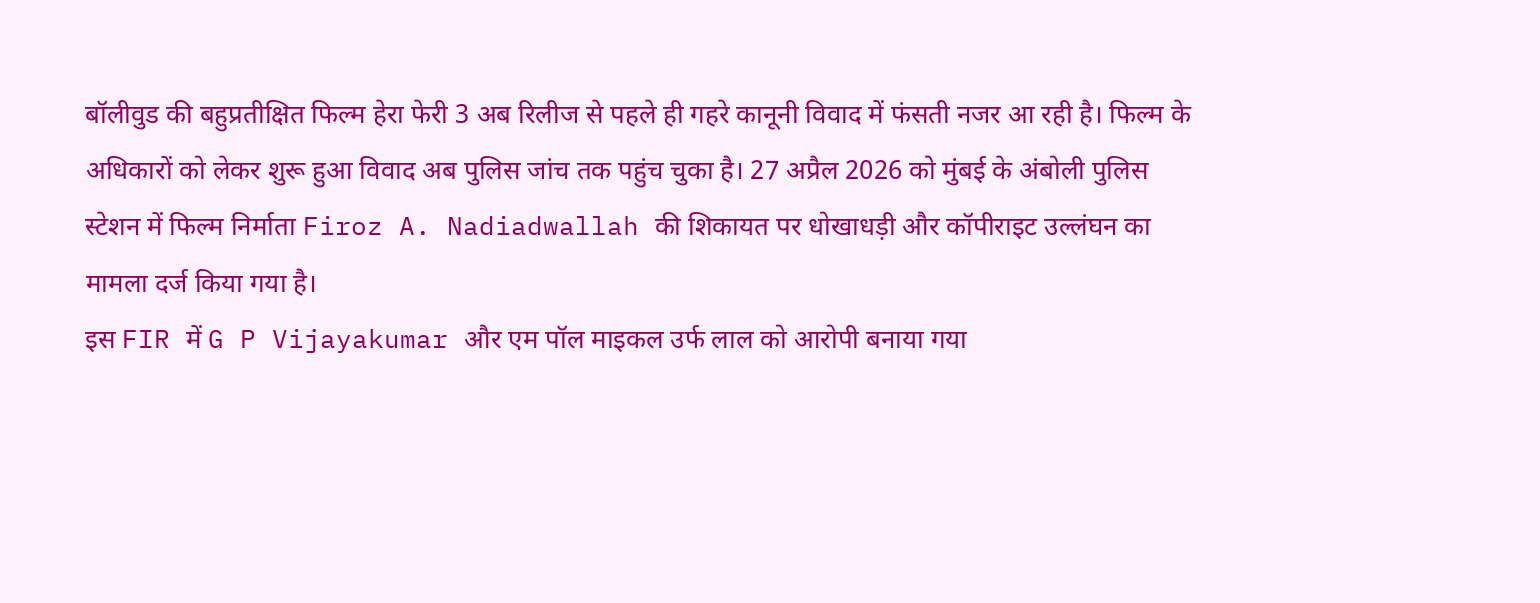बॉलीवुड की बहुप्रतीक्षित फिल्म हेरा फेरी 3 अब रिलीज से पहले ही गहरे कानूनी विवाद में फंसती नजर आ रही है। फिल्म के अधिकारों को लेकर शुरू हुआ विवाद अब पुलिस जांच तक पहुंच चुका है। 27 अप्रैल 2026 को मुंबई के अंबोली पुलिस स्टेशन में फिल्म निर्माता Firoz A. Nadiadwallah की शिकायत पर धोखाधड़ी और कॉपीराइट उल्लंघन का मामला दर्ज किया गया है।
इस FIR में G P Vijayakumar और एम पॉल माइकल उर्फ लाल को आरोपी बनाया गया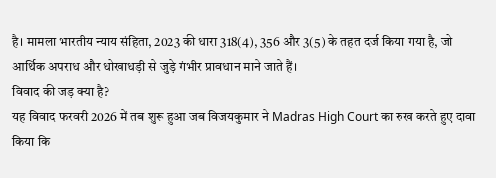है। मामला भारतीय न्याय संहिता, 2023 की धारा 318(4), 356 और 3(5) के तहत दर्ज किया गया है, जो आर्थिक अपराध और धोखाधड़ी से जुड़े गंभीर प्रावधान माने जाते हैं।
विवाद की जड़ क्या है?
यह विवाद फरवरी 2026 में तब शुरू हुआ जब विजयकुमार ने Madras High Court का रुख करते हुए दावा किया कि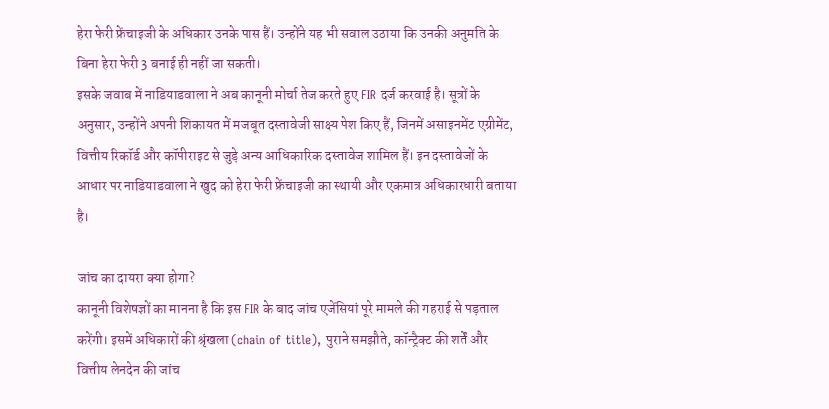हेरा फेरी फ्रेंचाइजी के अधिकार उनके पास हैं। उन्होंने यह भी सवाल उठाया कि उनकी अनुमति के बिना हेरा फेरी 3 बनाई ही नहीं जा सकती।
इसके जवाब में नाडियाडवाला ने अब कानूनी मोर्चा तेज करते हुए FIR दर्ज करवाई है। सूत्रों के अनुसार, उन्होंने अपनी शिकायत में मजबूत दस्तावेजी साक्ष्य पेश किए हैं, जिनमें असाइनमेंट एग्रीमेंट, वित्तीय रिकॉर्ड और कॉपीराइट से जुड़े अन्य आधिकारिक दस्तावेज शामिल हैं। इन दस्तावेजों के आधार पर नाडियाडवाला ने खुद को हेरा फेरी फ्रेंचाइजी का स्थायी और एकमात्र अधिकारधारी बताया है।

जांच का दायरा क्या होगा?
कानूनी विशेषज्ञों का मानना है कि इस FIR के बाद जांच एजेंसियां पूरे मामले की गहराई से पड़ताल करेंगी। इसमें अधिकारों की श्रृंखला (chain of title), पुराने समझौते, कॉन्ट्रैक्ट की शर्तें और वित्तीय लेनदेन की जांच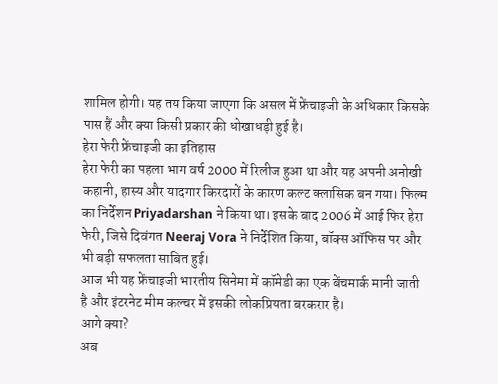शामिल होगी। यह तय किया जाएगा कि असल में फ्रेंचाइजी के अधिकार किसके पास हैं और क्या किसी प्रकार की धोखाधड़ी हुई है।
हेरा फेरी फ्रेंचाइजी का इतिहास
हेरा फेरी का पहला भाग वर्ष 2000 में रिलीज हुआ था और यह अपनी अनोखी कहानी, हास्य और यादगार किरदारों के कारण कल्ट क्लासिक बन गया। फिल्म का निर्देशन Priyadarshan ने किया था। इसके बाद 2006 में आई फिर हेरा फेरी, जिसे दिवंगत Neeraj Vora ने निर्देशित किया, बॉक्स ऑफिस पर और भी बड़ी सफलता साबित हुई।
आज भी यह फ्रेंचाइजी भारतीय सिनेमा में कॉमेडी का एक बेंचमार्क मानी जाती है और इंटरनेट मीम कल्चर में इसकी लोकप्रियता बरकरार है।
आगे क्या?
अब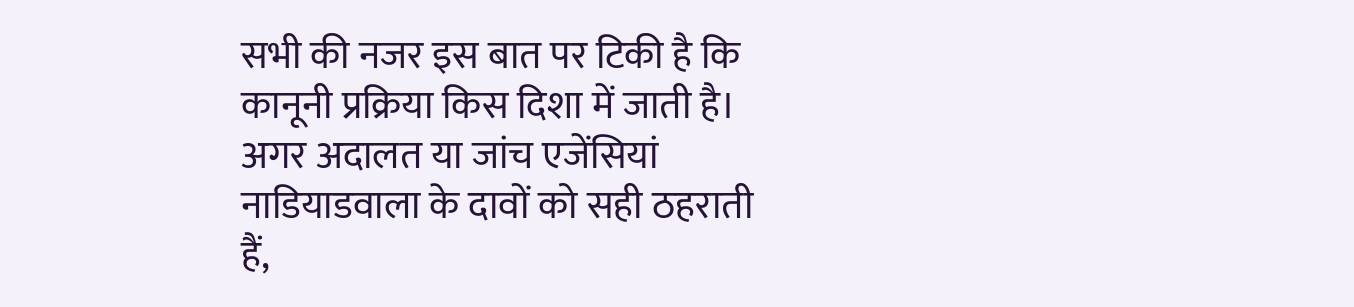सभी की नजर इस बात पर टिकी है कि कानूनी प्रक्रिया किस दिशा में जाती है। अगर अदालत या जांच एजेंसियां नाडियाडवाला के दावों को सही ठहराती हैं,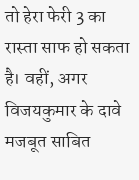तो हेरा फेरी 3 का रास्ता साफ हो सकता है। वहीं, अगर विजयकुमार के दावे मजबूत साबित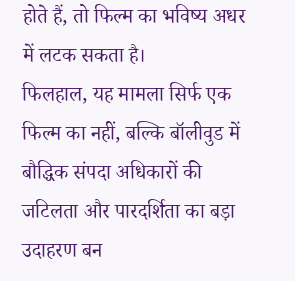होते हैं, तो फिल्म का भविष्य अधर में लटक सकता है।
फिलहाल, यह मामला सिर्फ एक फिल्म का नहीं, बल्कि बॉलीवुड में बौद्धिक संपदा अधिकारों की जटिलता और पारदर्शिता का बड़ा उदाहरण बन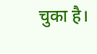चुका है।